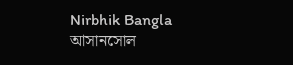Nirbhik Bangla
আসানসোল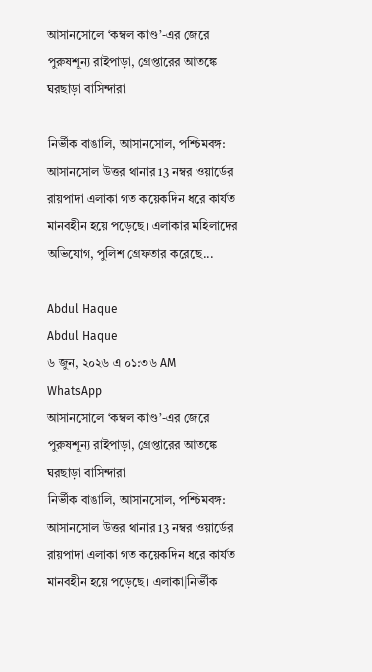আসানসোলে ‘কম্বল কাণ্ড’-এর জেরে পুরুষশূন্য রাইপাড়া, গ্রেপ্তারের আতঙ্কে ঘরছাড়া বাসিন্দারা

নির্ভীক বাঙালি, আসানসোল, পশ্চিমবঙ্গ: আসানসোল উত্তর থানার 13 নম্বর ওয়ার্ডের রায়পাদা এলাকা গত কয়েকদিন ধরে কার্যত মানবহীন হয়ে পড়েছে। এলাকার মহিলাদের অভিযোগ, পুলিশ গ্রেফতার করেছে...

Abdul Haque
Abdul Haque
৬ জুন, ২০২৬ এ ০১:৩৬ AM
WhatsApp
আসানসোলে ‘কম্বল কাণ্ড’-এর জেরে পুরুষশূন্য রাইপাড়া, গ্রেপ্তারের আতঙ্কে ঘরছাড়া বাসিন্দারা
নির্ভীক বাঙালি, আসানসোল, পশ্চিমবঙ্গ: আসানসোল উত্তর থানার 13 নম্বর ওয়ার্ডের রায়পাদা এলাকা গত কয়েকদিন ধরে কার্যত মানবহীন হয়ে পড়েছে। এলাকা|নির্ভীক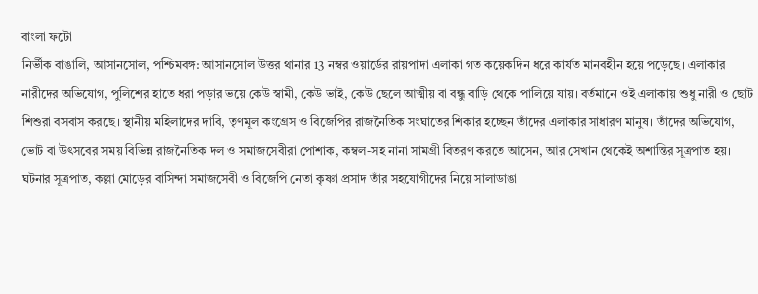বাংলা ফটো
নির্ভীক বাঙালি, আসানসোল, পশ্চিমবঙ্গ: আসানসোল উত্তর থানার 13 নম্বর ওয়ার্ডের রায়পাদা এলাকা গত কয়েকদিন ধরে কার্যত মানবহীন হয়ে পড়েছে। এলাকার নারীদের অভিযোগ, পুলিশের হাতে ধরা পড়ার ভয়ে কেউ স্বামী, কেউ ভাই, কেউ ছেলে আত্মীয় বা বন্ধু বাড়ি থেকে পালিয়ে যায়। বর্তমানে ওই এলাকায় শুধু নারী ও ছোট শিশুরা বসবাস করছে। স্থানীয় মহিলাদের দাবি, তৃণমূল কংগ্রেস ও বিজেপির রাজনৈতিক সংঘাতের শিকার হচ্ছেন তাঁদের এলাকার সাধারণ মানুষ। তাঁদের অভিযোগ, ভোট বা উৎসবের সময় বিভিন্ন রাজনৈতিক দল ও সমাজসেবীরা পোশাক, কম্বল-সহ নানা সামগ্রী বিতরণ করতে আসেন, আর সেখান থেকেই অশান্তির সূত্রপাত হয়। ঘটনার সূত্রপাত, কল্লা মোড়ের বাসিন্দা সমাজসেবী ও বিজেপি নেতা কৃষ্ণা প্রসাদ তাঁর সহযোগীদের নিয়ে সালাডাঙা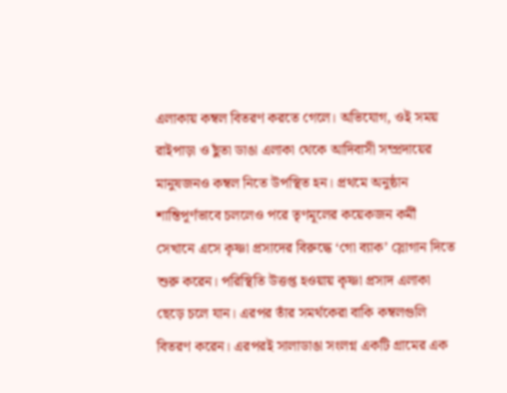এলাকায় কম্বল বিতরণ করতে গেলে। অভিযোগ, ওই সময় রাইপাড়া ও ছুঁতা ডাঙা এলাকা থেকে আদিবাসী সম্প্রদায়ের মানুষজনও কম্বল নিতে উপস্থিত হন। প্রথমে অনুষ্ঠান শান্তিপূর্ণভাবে চললেও পরে তৃণমূলের কয়েকজন কর্মী সেখানে এসে কৃষ্ণা প্রসাদের বিরুদ্ধে ‘গো ব্যাক’ স্লোগান দিতে শুরু করেন। পরিস্থিতি উত্তপ্ত হওয়ায় কৃষ্ণা প্রসাদ এলাকা ছেড়ে চলে যান। এরপর তাঁর সমর্থকেরা বাকি কম্বলগুলি বিতরণ করেন। এরপরই সালাডাঙা সংলগ্ন একটি গ্রামের এক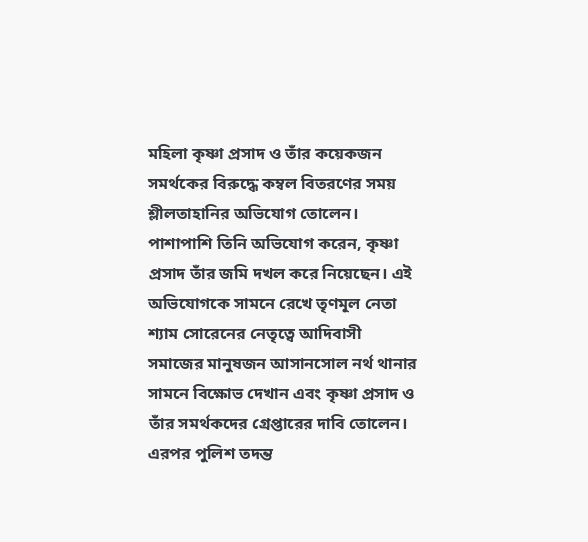মহিলা কৃষ্ণা প্রসাদ ও তাঁর কয়েকজন সমর্থকের বিরুদ্ধে কম্বল বিতরণের সময় শ্লীলতাহানির অভিযোগ তোলেন। পাশাপাশি তিনি অভিযোগ করেন, কৃষ্ণা প্রসাদ তাঁর জমি দখল করে নিয়েছেন। এই অভিযোগকে সামনে রেখে তৃণমূল নেতা শ্যাম সোরেনের নেতৃত্বে আদিবাসী সমাজের মানুষজন আসানসোল নর্থ থানার সামনে বিক্ষোভ দেখান এবং কৃষ্ণা প্রসাদ ও তাঁর সমর্থকদের গ্রেপ্তারের দাবি তোলেন। এরপর পুলিশ তদন্ত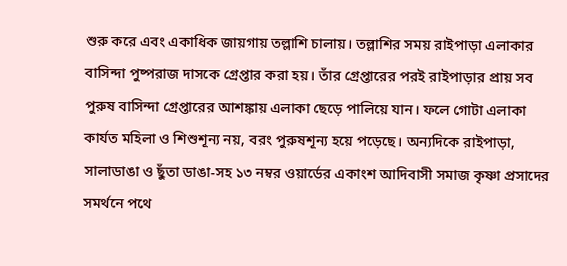শুরু করে এবং একাধিক জায়গায় তল্লাশি চালায়। তল্লাশির সময় রাইপাড়া এলাকার বাসিন্দা পুষ্পরাজ দাসকে গ্রেপ্তার করা হয়। তাঁর গ্রেপ্তারের পরই রাইপাড়ার প্রায় সব পুরুষ বাসিন্দা গ্রেপ্তারের আশঙ্কায় এলাকা ছেড়ে পালিয়ে যান। ফলে গোটা এলাকা কার্যত মহিলা ও শিশুশূন্য নয়, বরং পুরুষশূন্য হয়ে পড়েছে। অন্যদিকে রাইপাড়া, সালাডাঙা ও ছুঁতা ডাঙা-সহ ১৩ নম্বর ওয়ার্ডের একাংশ আদিবাসী সমাজ কৃষ্ণা প্রসাদের সমর্থনে পথে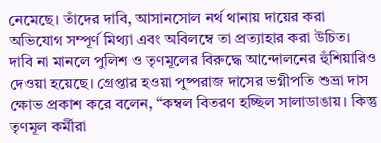নেমেছে। তাঁদের দাবি, আসানসোল নর্থ থানায় দায়ের করা অভিযোগ সম্পূর্ণ মিথ্যা এবং অবিলম্বে তা প্রত্যাহার করা উচিত। দাবি না মানলে পুলিশ ও তৃণমূলের বিরুদ্ধে আন্দোলনের হুঁশিয়ারিও দেওয়া হয়েছে। গ্রেপ্তার হওয়া পুষ্পরাজ দাসের ভগ্নীপতি শুভ্রা দাস ক্ষোভ প্রকাশ করে বলেন, “কম্বল বিতরণ হচ্ছিল সালাডাঙায়। কিন্তু তৃণমূল কর্মীরা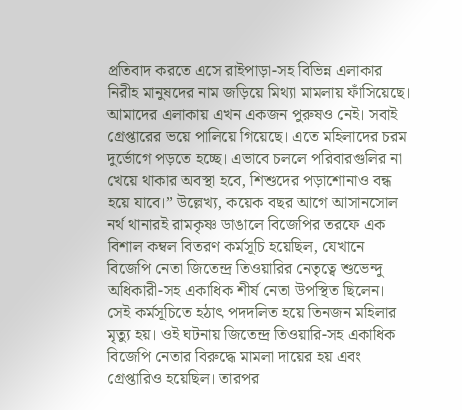প্রতিবাদ করতে এসে রাইপাড়া-সহ বিভিন্ন এলাকার নিরীহ মানুষদের নাম জড়িয়ে মিথ্যা মামলায় ফাঁসিয়েছে। আমাদের এলাকায় এখন একজন পুরুষও নেই। সবাই গ্রেপ্তারের ভয়ে পালিয়ে গিয়েছে। এতে মহিলাদের চরম দুর্ভোগে পড়তে হচ্ছে। এভাবে চললে পরিবারগুলির না খেয়ে থাকার অবস্থা হবে, শিশুদের পড়াশোনাও বন্ধ হয়ে যাবে।” উল্লেখ্য, কয়েক বছর আগে আসানসোল নর্থ থানারই রামকৃষ্ণ ডাঙালে বিজেপির তরফে এক বিশাল কম্বল বিতরণ কর্মসূচি হয়েছিল, যেখানে বিজেপি নেতা জিতেন্দ্র তিওয়ারির নেতৃত্বে শুভেন্দু অধিকারী-সহ একাধিক শীর্ষ নেতা উপস্থিত ছিলেন। সেই কর্মসূচিতে হঠাৎ পদদলিত হয়ে তিনজন মহিলার মৃত্যু হয়। ওই ঘটনায় জিতেন্দ্র তিওয়ারি-সহ একাধিক বিজেপি নেতার বিরুদ্ধে মামলা দায়ের হয় এবং গ্রেপ্তারিও হয়েছিল। তারপর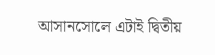আসানসোলে এটাই দ্বিতীয়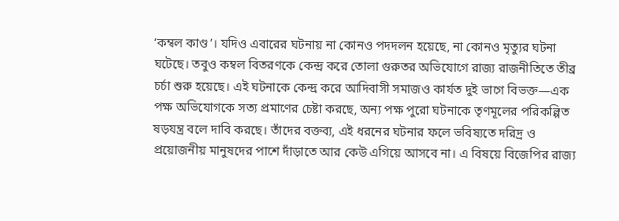‘কম্বল কাণ্ড’। যদিও এবারের ঘটনায় না কোনও পদদলন হয়েছে, না কোনও মৃত্যুর ঘটনা ঘটেছে। তবুও কম্বল বিতরণকে কেন্দ্র করে তোলা গুরুতর অভিযোগে রাজ্য রাজনীতিতে তীব্র চর্চা শুরু হয়েছে। এই ঘটনাকে কেন্দ্র করে আদিবাসী সমাজও কার্যত দুই ভাগে বিভক্ত—এক পক্ষ অভিযোগকে সত্য প্রমাণের চেষ্টা করছে, অন্য পক্ষ পুরো ঘটনাকে তৃণমূলের পরিকল্পিত ষড়যন্ত্র বলে দাবি করছে। তাঁদের বক্তব্য, এই ধরনের ঘটনার ফলে ভবিষ্যতে দরিদ্র ও প্রয়োজনীয় মানুষদের পাশে দাঁড়াতে আর কেউ এগিয়ে আসবে না। এ বিষয়ে বিজেপির রাজ্য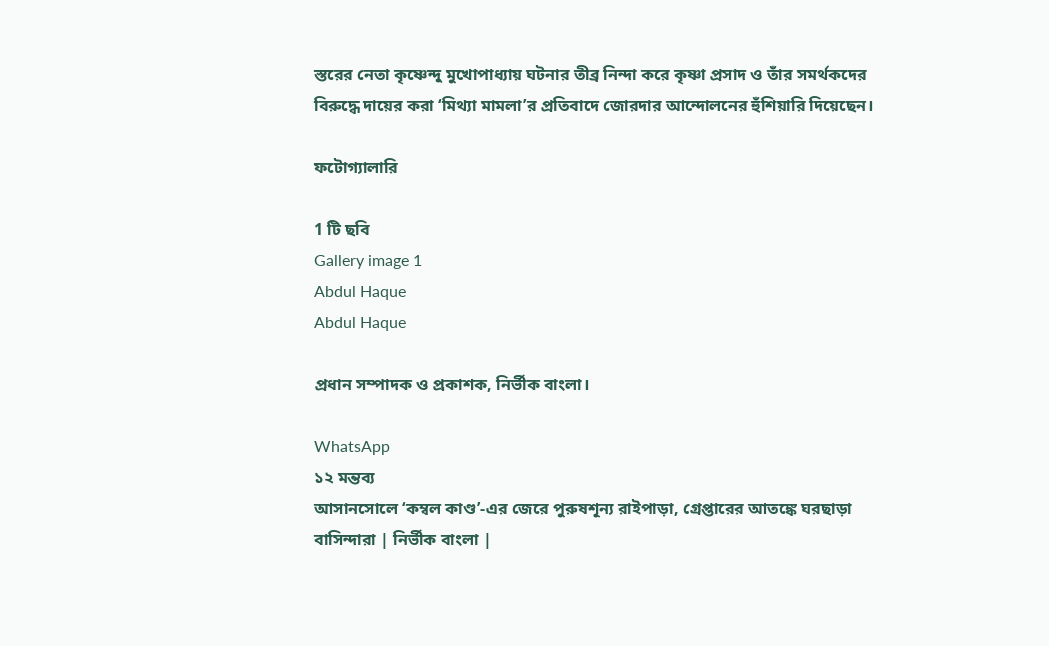স্তরের নেতা কৃষ্ণেন্দু মুখোপাধ্যায় ঘটনার তীব্র নিন্দা করে কৃষ্ণা প্রসাদ ও তাঁর সমর্থকদের বিরুদ্ধে দায়ের করা ‘মিথ্যা মামলা’র প্রতিবাদে জোরদার আন্দোলনের হুঁশিয়ারি দিয়েছেন।

ফটোগ্যালারি

1 টি ছবি
Gallery image 1
Abdul Haque
Abdul Haque

প্রধান সম্পাদক ও প্রকাশক, নির্ভীক বাংলা।

WhatsApp
১২ মন্তব্য
আসানসোলে ‘কম্বল কাণ্ড’-এর জেরে পুরুষশূন্য রাইপাড়া, গ্রেপ্তারের আতঙ্কে ঘরছাড়া বাসিন্দারা | নির্ভীক বাংলা |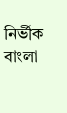নির্ভীক বাংলা